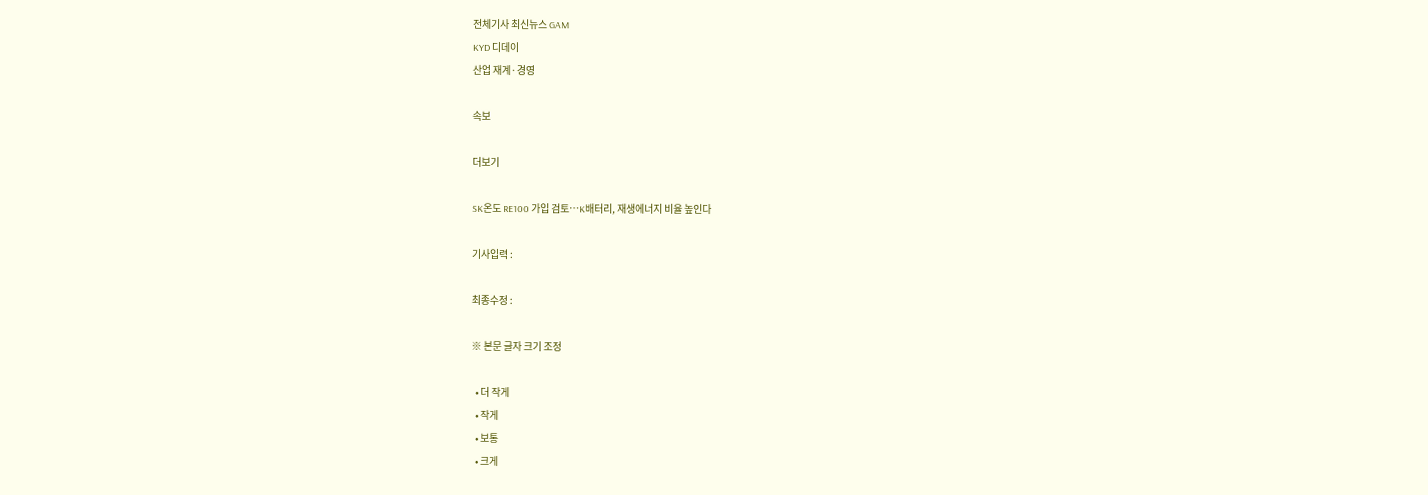전체기사 최신뉴스 GAM
KYD 디데이
산업 재계·경영

속보

더보기

SK온도 RE100 가입 검토…K배터리, 재생에너지 비율 높인다

기사입력 :

최종수정 :

※ 본문 글자 크기 조정

  • 더 작게
  • 작게
  • 보통
  • 크게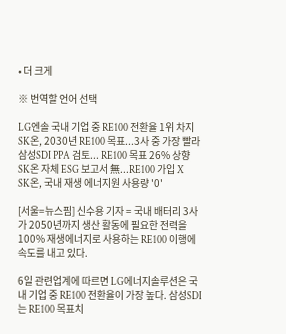• 더 크게

※ 번역할 언어 선택

LG엔솔 국내 기업 중 RE100 전환율 1위 차지
SK온, 2030년 RE100 목표...3사 중 가장 빨라
삼성SDI PPA 검토... RE100 목표 26% 상향
SK온 자체 ESG 보고서 無...RE100 가입 X
SK온, 국내 재생 에너지원 사용량 '0'

[서울=뉴스핌] 신수용 기자 = 국내 배터리 3사가 2050년까지 생산 활동에 필요한 전력을 100% 재생에너지로 사용하는 RE100 이행에 속도를 내고 있다.

6일 관련업계에 따르면 LG에너지솔루션은 국내 기업 중 RE100 전환율이 가장 높다. 삼성SDI는 RE100 목표치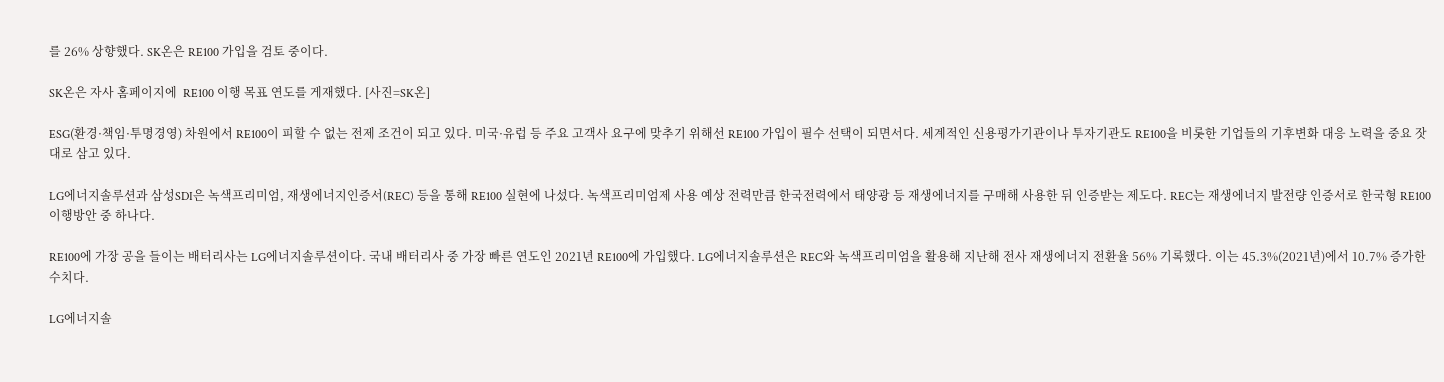를 26% 상향했다. SK온은 RE100 가입을 검토 중이다.

SK온은 자사 홈페이지에  RE100 이행 목표 연도를 게재했다. [사진=SK온]

ESG(환경·책임·투명경영) 차원에서 RE100이 피할 수 없는 전제 조건이 되고 있다. 미국·유럽 등 주요 고객사 요구에 맞추기 위해선 RE100 가입이 필수 선택이 되면서다. 세계적인 신용평가기관이나 투자기관도 RE100을 비롯한 기업들의 기후변화 대응 노력을 중요 잣대로 삼고 있다.

LG에너지솔루션과 삼성SDI은 녹색프리미엄, 재생에너지인증서(REC) 등을 통해 RE100 실현에 나섰다. 녹색프리미엄제 사용 예상 전력만큼 한국전력에서 태양광 등 재생에너지를 구매해 사용한 뒤 인증받는 제도다. REC는 재생에너지 발전량 인증서로 한국형 RE100 이행방안 중 하나다.

RE100에 가장 공을 들이는 배터리사는 LG에너지솔루션이다. 국내 배터리사 중 가장 빠른 연도인 2021년 RE100에 가입했다. LG에너지솔루션은 REC와 녹색프리미엄을 활용해 지난해 전사 재생에너지 전환율 56% 기록했다. 이는 45.3%(2021년)에서 10.7% 증가한 수치다.

LG에너지솔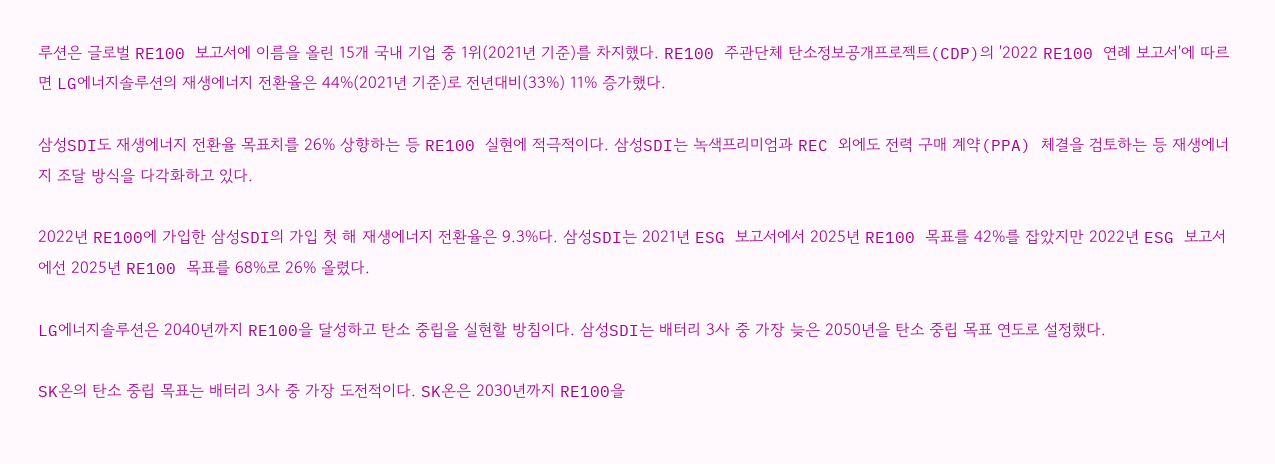루션은 글로벌 RE100 보고서에 이름을 올린 15개 국내 기업 중 1위(2021년 기준)를 차지했다. RE100 주관단체 탄소정보공개프로젝트(CDP)의 '2022 RE100 연례 보고서'에 따르면 LG에너지솔루션의 재생에너지 전환율은 44%(2021년 기준)로 전년대비(33%) 11% 증가했다.

삼성SDI도 재생에너지 전환율 목표치를 26% 상향하는 등 RE100 실현에 적극적이다. 삼성SDI는 녹색프리미엄과 REC 외에도 전력 구매 계약(PPA) 체결을 검토하는 등 재생에너지 조달 방식을 다각화하고 있다.

2022년 RE100에 가입한 삼성SDI의 가입 첫 해 재생에너지 전환율은 9.3%다. 삼성SDI는 2021년 ESG 보고서에서 2025년 RE100 목표를 42%를 잡았지만 2022년 ESG 보고서에선 2025년 RE100 목표를 68%로 26% 올렸다.

LG에너지솔루션은 2040년까지 RE100을 달성하고 탄소 중립을 실현할 방침이다. 삼성SDI는 배터리 3사 중 가장 늦은 2050년을 탄소 중립 목표 연도로 설정했다.

SK온의 탄소 중립 목표는 배터리 3사 중 가장 도전적이다. SK온은 2030년까지 RE100을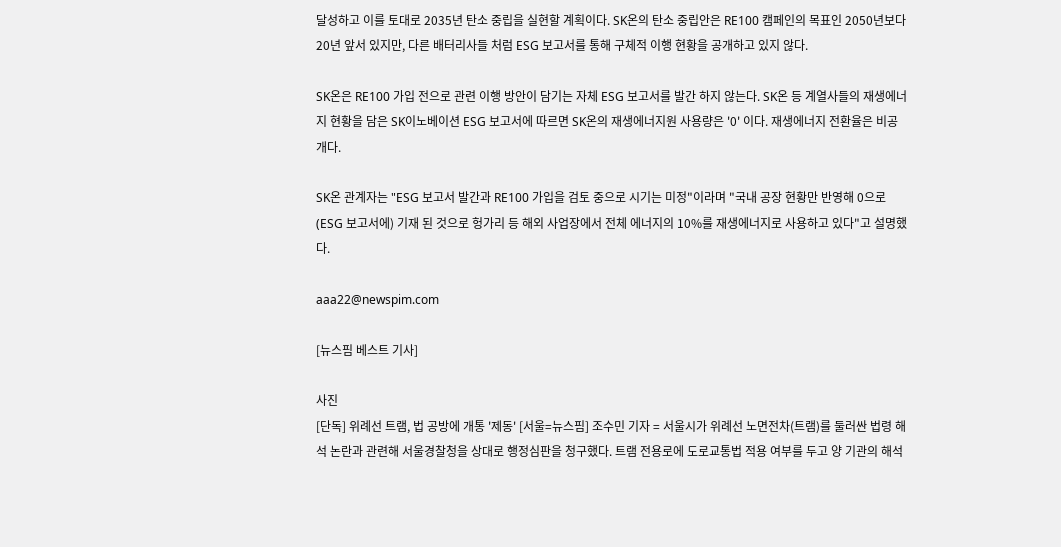달성하고 이를 토대로 2035년 탄소 중립을 실현할 계획이다. SK온의 탄소 중립안은 RE100 캠페인의 목표인 2050년보다 20년 앞서 있지만, 다른 배터리사들 처럼 ESG 보고서를 통해 구체적 이행 현황을 공개하고 있지 않다.

SK온은 RE100 가입 전으로 관련 이행 방안이 담기는 자체 ESG 보고서를 발간 하지 않는다. SK온 등 계열사들의 재생에너지 현황을 담은 SK이노베이션 ESG 보고서에 따르면 SK온의 재생에너지원 사용량은 '0' 이다. 재생에너지 전환율은 비공개다.

SK온 관계자는 "ESG 보고서 발간과 RE100 가입을 검토 중으로 시기는 미정"이라며 "국내 공장 현황만 반영해 0으로 (ESG 보고서에) 기재 된 것으로 헝가리 등 해외 사업장에서 전체 에너지의 10%를 재생에너지로 사용하고 있다"고 설명했다.

aaa22@newspim.com

[뉴스핌 베스트 기사]

사진
[단독] 위례선 트램, 법 공방에 개통 '제동' [서울=뉴스핌] 조수민 기자 = 서울시가 위례선 노면전차(트램)를 둘러싼 법령 해석 논란과 관련해 서울경찰청을 상대로 행정심판을 청구했다. 트램 전용로에 도로교통법 적용 여부를 두고 양 기관의 해석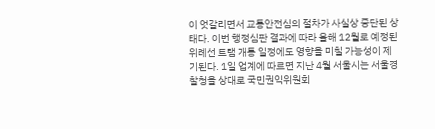이 엇갈리면서 교통안전심의 절차가 사실상 중단된 상태다. 이번 행정심판 결과에 따라 올해 12월로 예정된 위례선 트램 개통 일정에도 영향을 미칠 가능성이 제기된다. 1일 업계에 따르면 지난 4월 서울시는 서울경찰청을 상대로 국민권익위원회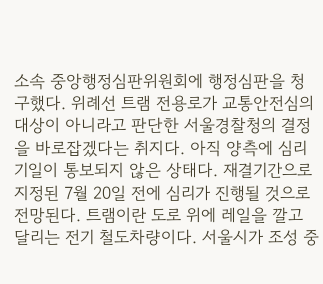소속 중앙행정심판위원회에 행정심판을 청구했다. 위례선 트램 전용로가 교통안전심의 대상이 아니라고 판단한 서울경찰청의 결정을 바로잡겠다는 취지다. 아직 양측에 심리기일이 통보되지 않은 상태다. 재결기간으로 지정된 7월 20일 전에 심리가 진행될 것으로 전망된다. 트램이란 도로 위에 레일을 깔고 달리는 전기 철도차량이다. 서울시가 조성 중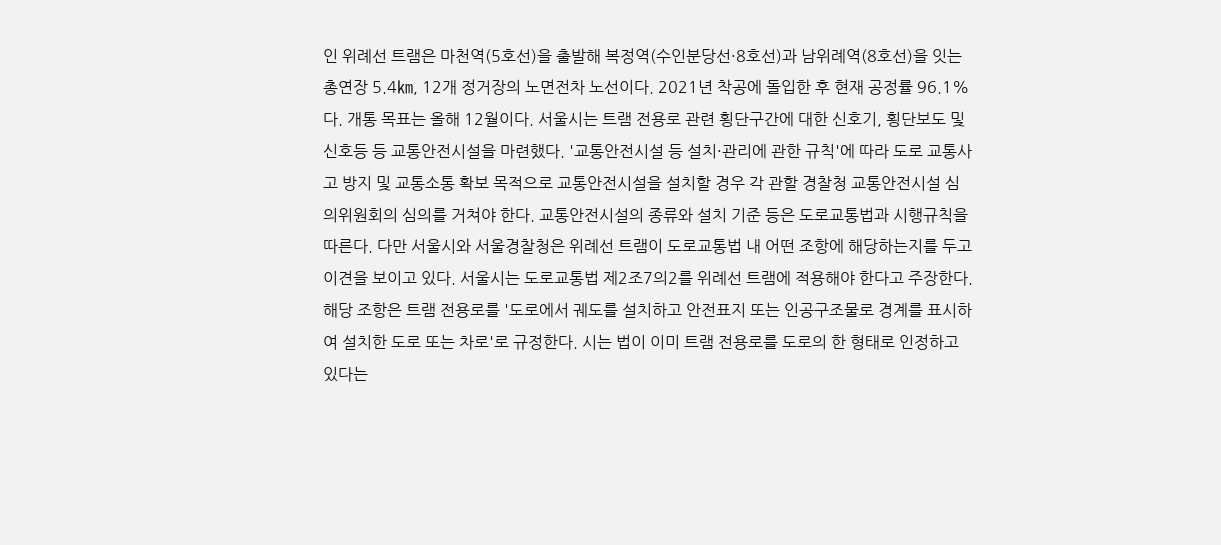인 위례선 트램은 마천역(5호선)을 출발해 복정역(수인분당선·8호선)과 남위례역(8호선)을 잇는 총연장 5.4㎞, 12개 정거장의 노면전차 노선이다. 2021년 착공에 돌입한 후 현재 공정률 96.1%다. 개통 목표는 올해 12월이다. 서울시는 트램 전용로 관련 횡단구간에 대한 신호기, 횡단보도 및 신호등 등 교통안전시설을 마련했다. '교통안전시설 등 설치·관리에 관한 규칙'에 따라 도로 교통사고 방지 및 교통소통 확보 목적으로 교통안전시설을 설치할 경우 각 관할 경찰청 교통안전시설 심의위원회의 심의를 거쳐야 한다. 교통안전시설의 종류와 설치 기준 등은 도로교통법과 시행규칙을 따른다. 다만 서울시와 서울경찰청은 위례선 트램이 도로교통법 내 어떤 조항에 해당하는지를 두고 이견을 보이고 있다. 서울시는 도로교통법 제2조7의2를 위례선 트램에 적용해야 한다고 주장한다. 해당 조항은 트램 전용로를 '도로에서 궤도를 설치하고 안전표지 또는 인공구조물로 경계를 표시하여 설치한 도로 또는 차로'로 규정한다. 시는 법이 이미 트램 전용로를 도로의 한 형태로 인정하고 있다는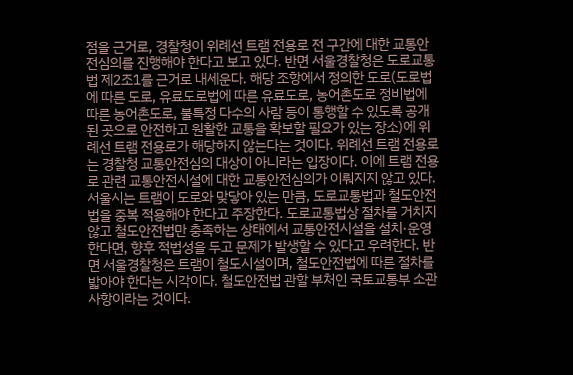점을 근거로, 경찰청이 위례선 트램 전용로 전 구간에 대한 교통안전심의를 진행해야 한다고 보고 있다. 반면 서울경찰청은 도로교통법 제2조1를 근거로 내세운다. 해당 조항에서 정의한 도로(도로법에 따른 도로, 유료도로법에 따른 유료도로, 농어촌도로 정비법에 따른 농어촌도로, 불특정 다수의 사람 등이 통행할 수 있도록 공개된 곳으로 안전하고 원활한 교통을 확보할 필요가 있는 장소)에 위례선 트램 전용로가 해당하지 않는다는 것이다. 위례선 트램 전용로는 경찰청 교통안전심의 대상이 아니라는 입장이다. 이에 트램 전용로 관련 교통안전시설에 대한 교통안전심의가 이뤄지지 않고 있다. 서울시는 트램이 도로와 맞닿아 있는 만큼, 도로교통법과 철도안전법을 중복 적용해야 한다고 주장한다. 도로교통법상 절차를 거치지 않고 철도안전법만 충족하는 상태에서 교통안전시설을 설치·운영한다면, 향후 적법성을 두고 문제가 발생할 수 있다고 우려한다. 반면 서울경찰청은 트램이 철도시설이며, 철도안전법에 따른 절차를 밟아야 한다는 시각이다. 철도안전법 관할 부처인 국토교통부 소관 사항이라는 것이다.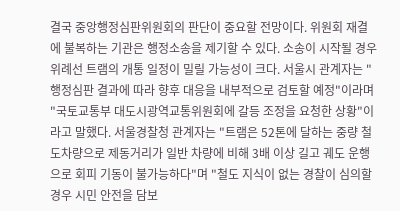결국 중앙행정심판위원회의 판단이 중요할 전망이다. 위원회 재결에 불복하는 기관은 행정소송을 제기할 수 있다. 소송이 시작될 경우 위례선 트램의 개통 일정이 밀릴 가능성이 크다. 서울시 관계자는 "행정심판 결과에 따라 향후 대응을 내부적으로 검토할 예정"이라며 "국토교통부 대도시광역교통위원회에 갈등 조정을 요청한 상황"이라고 말했다. 서울경찰청 관계자는 "트램은 52톤에 달하는 중량 철도차량으로 제동거리가 일반 차량에 비해 3배 이상 길고 궤도 운행으로 회피 기동이 불가능하다"며 "철도 지식이 없는 경찰이 심의할 경우 시민 안전을 담보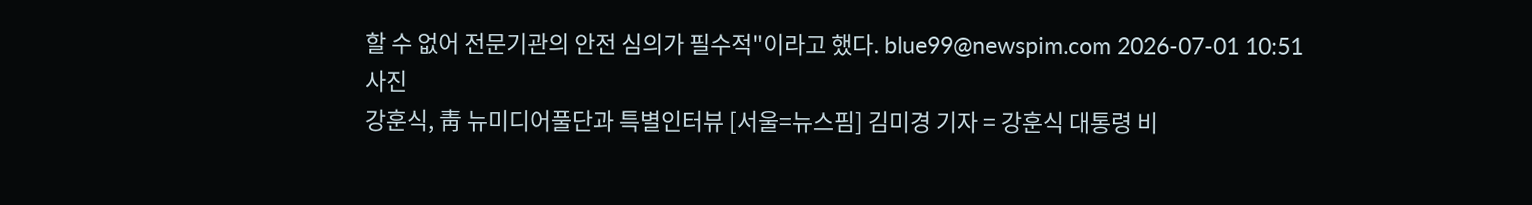할 수 없어 전문기관의 안전 심의가 필수적"이라고 했다. blue99@newspim.com 2026-07-01 10:51
사진
강훈식, 靑 뉴미디어풀단과 특별인터뷰 [서울=뉴스핌] 김미경 기자 = 강훈식 대통령 비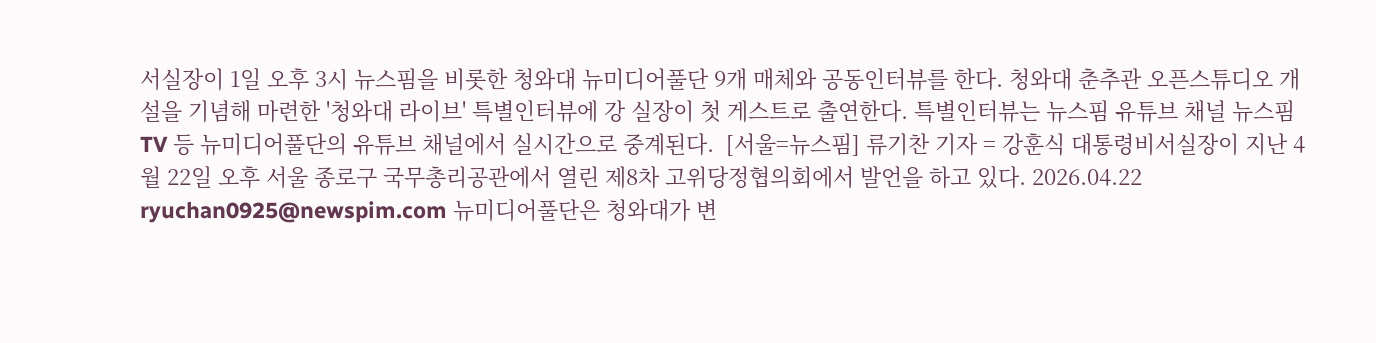서실장이 1일 오후 3시 뉴스핌을 비롯한 청와대 뉴미디어풀단 9개 매체와 공동인터뷰를 한다. 청와대 춘추관 오픈스튜디오 개설을 기념해 마련한 '청와대 라이브' 특별인터뷰에 강 실장이 첫 게스트로 출연한다. 특별인터뷰는 뉴스핌 유튜브 채널 뉴스핌TV 등 뉴미디어풀단의 유튜브 채널에서 실시간으로 중계된다.  [서울=뉴스핌] 류기찬 기자 = 강훈식 대통령비서실장이 지난 4월 22일 오후 서울 종로구 국무총리공관에서 열린 제8차 고위당정협의회에서 발언을 하고 있다. 2026.04.22 ryuchan0925@newspim.com 뉴미디어풀단은 청와대가 변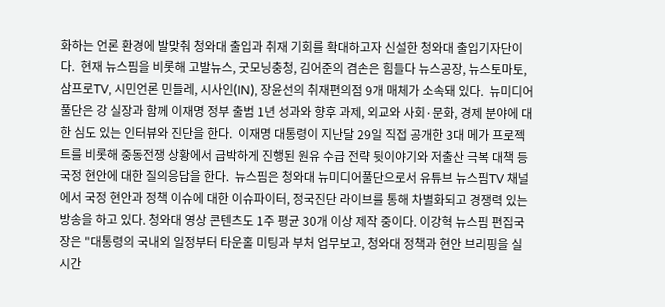화하는 언론 환경에 발맞춰 청와대 출입과 취재 기회를 확대하고자 신설한 청와대 출입기자단이다.  현재 뉴스핌을 비롯해 고발뉴스, 굿모닝충청, 김어준의 겸손은 힘들다 뉴스공장, 뉴스토마토, 삼프로TV, 시민언론 민들레, 시사인(IN), 장윤선의 취재편의점 9개 매체가 소속돼 있다.  뉴미디어풀단은 강 실장과 함께 이재명 정부 출범 1년 성과와 향후 과제, 외교와 사회·문화, 경제 분야에 대한 심도 있는 인터뷰와 진단을 한다.  이재명 대통령이 지난달 29일 직접 공개한 3대 메가 프로젝트를 비롯해 중동전쟁 상황에서 급박하게 진행된 원유 수급 전략 뒷이야기와 저출산 극복 대책 등 국정 현안에 대한 질의응답을 한다.  뉴스핌은 청와대 뉴미디어풀단으로서 유튜브 뉴스핌TV 채널에서 국정 현안과 정책 이슈에 대한 이슈파이터, 정국진단 라이브를 통해 차별화되고 경쟁력 있는 방송을 하고 있다. 청와대 영상 콘텐츠도 1주 평균 30개 이상 제작 중이다. 이강혁 뉴스핌 편집국장은 "대통령의 국내외 일정부터 타운홀 미팅과 부처 업무보고, 청와대 정책과 현안 브리핑을 실시간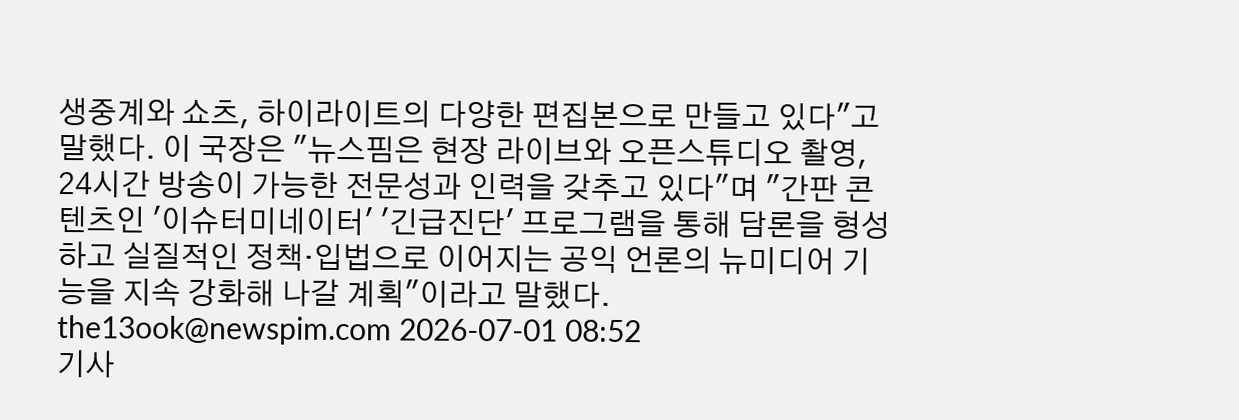생중계와 쇼츠, 하이라이트의 다양한 편집본으로 만들고 있다"고 말했다. 이 국장은 "뉴스핌은 현장 라이브와 오픈스튜디오 촬영, 24시간 방송이 가능한 전문성과 인력을 갖추고 있다"며 "간판 콘텐츠인 '이슈터미네이터' '긴급진단' 프로그램을 통해 담론을 형성하고 실질적인 정책·입법으로 이어지는 공익 언론의 뉴미디어 기능을 지속 강화해 나갈 계획"이라고 말했다. the13ook@newspim.com 2026-07-01 08:52
기사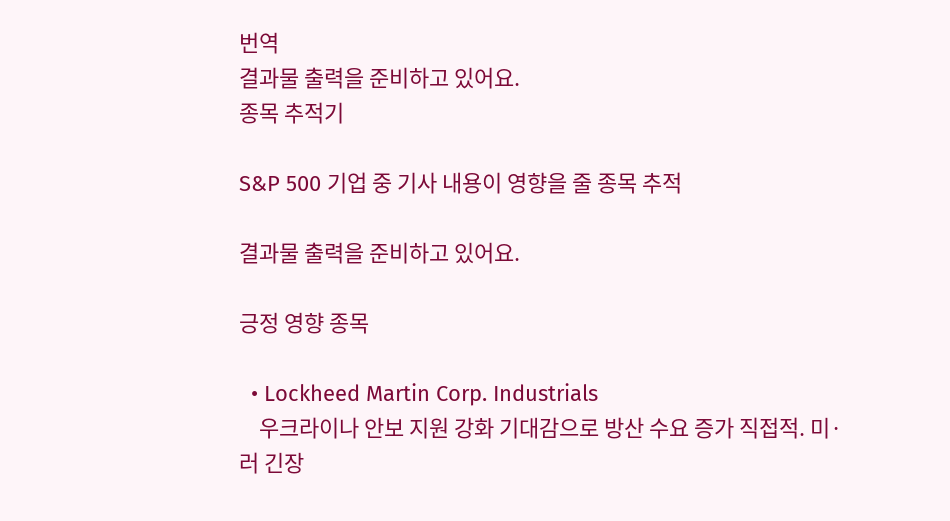번역
결과물 출력을 준비하고 있어요.
종목 추적기

S&P 500 기업 중 기사 내용이 영향을 줄 종목 추적

결과물 출력을 준비하고 있어요.

긍정 영향 종목

  • Lockheed Martin Corp. Industrials
    우크라이나 안보 지원 강화 기대감으로 방산 수요 증가 직접적. 미·러 긴장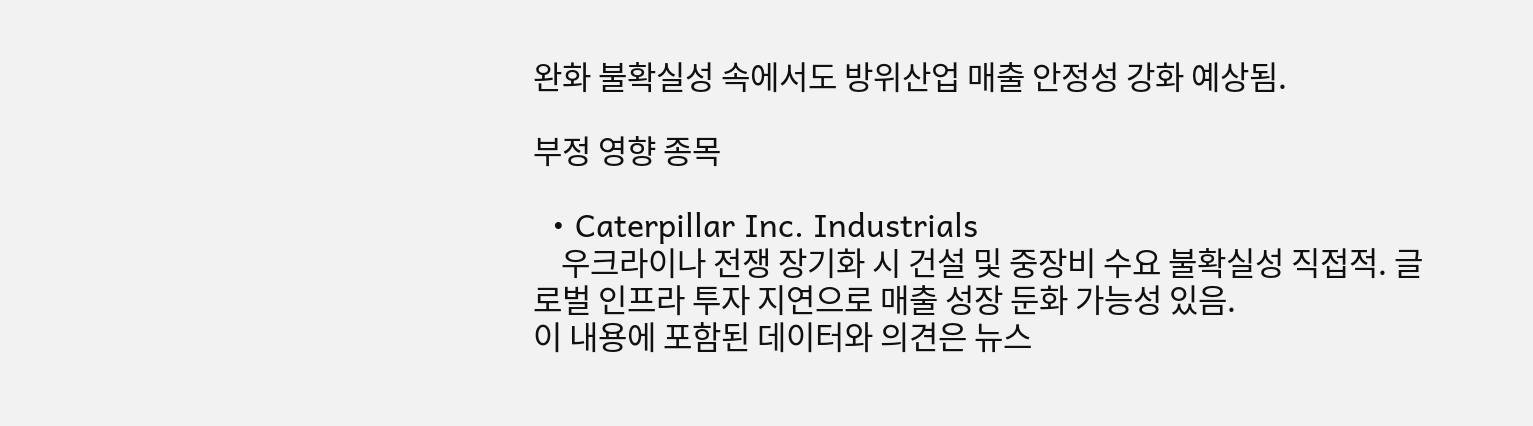완화 불확실성 속에서도 방위산업 매출 안정성 강화 예상됨.

부정 영향 종목

  • Caterpillar Inc. Industrials
    우크라이나 전쟁 장기화 시 건설 및 중장비 수요 불확실성 직접적. 글로벌 인프라 투자 지연으로 매출 성장 둔화 가능성 있음.
이 내용에 포함된 데이터와 의견은 뉴스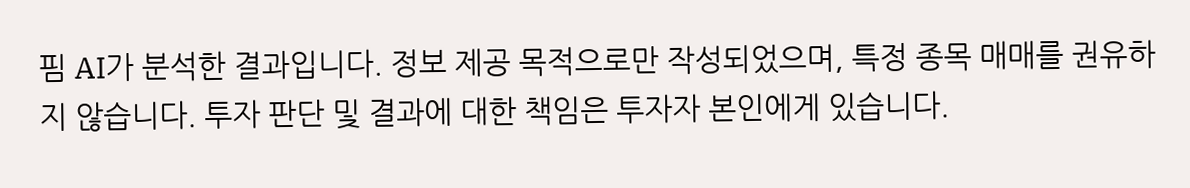핌 AI가 분석한 결과입니다. 정보 제공 목적으로만 작성되었으며, 특정 종목 매매를 권유하지 않습니다. 투자 판단 및 결과에 대한 책임은 투자자 본인에게 있습니다.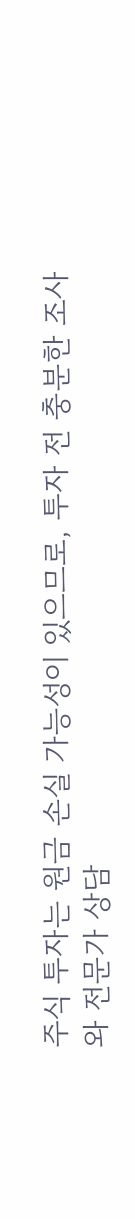주식 투자는 원금 손실 가능성이 있으므로, 투자 전 충분한 조사와 전문가 상담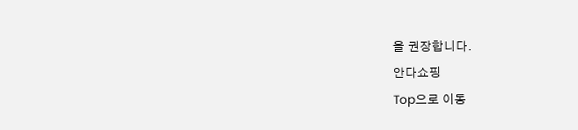을 권장합니다.
안다쇼핑
Top으로 이동